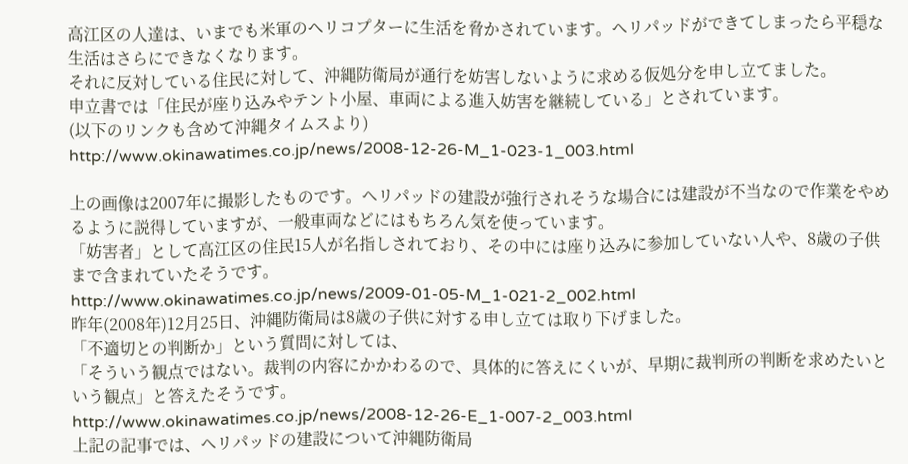高江区の人達は、いまでも米軍のヘリコプターに生活を脅かされています。ヘリパッドができてしまったら平穏な生活はさらにできなくなります。
それに反対している住民に対して、沖縄防衛局が通行を妨害しないように求める仮処分を申し立てました。
申立書では「住民が座り込みやテント小屋、車両による進入妨害を継続している」とされています。
(以下のリンクも含めて沖縄タイムスより)
http://www.okinawatimes.co.jp/news/2008-12-26-M_1-023-1_003.html

上の画像は2007年に撮影したものです。ヘリパッドの建設が強行されそうな場合には建設が不当なので作業をやめるように説得していますが、一般車両などにはもちろん気を使っています。
「妨害者」として高江区の住民15人が名指しされており、その中には座り込みに参加していない人や、8歳の子供まで含まれていたそうです。
http://www.okinawatimes.co.jp/news/2009-01-05-M_1-021-2_002.html
昨年(2008年)12月25日、沖縄防衛局は8歳の子供に対する申し立ては取り下げました。
「不適切との判断か」という質問に対しては、
「そういう観点ではない。裁判の内容にかかわるので、具体的に答えにくいが、早期に裁判所の判断を求めたいという観点」と答えたそうです。
http://www.okinawatimes.co.jp/news/2008-12-26-E_1-007-2_003.html
上記の記事では、ヘリパッドの建設について沖縄防衛局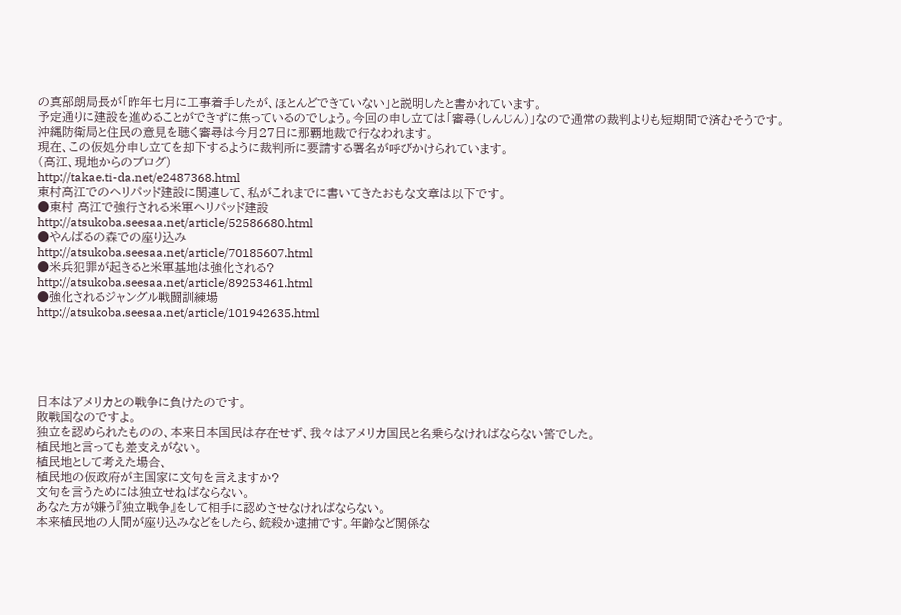の真部朗局長が「昨年七月に工事着手したが、ほとんどできていない」と説明したと書かれています。
予定通りに建設を進めることができずに焦っているのでしょう。今回の申し立ては「審尋(しんじん)」なので通常の裁判よりも短期間で済むそうです。
沖縄防衛局と住民の意見を聴く審尋は今月27日に那覇地裁で行なわれます。
現在、この仮処分申し立てを却下するように裁判所に要請する署名が呼びかけられています。
(高江、現地からのブログ)
http://takae.ti-da.net/e2487368.html
東村高江でのヘリパッド建設に関連して、私がこれまでに書いてきたおもな文章は以下です。
●東村 高江で強行される米軍ヘリパッド建設
http://atsukoba.seesaa.net/article/52586680.html
●やんばるの森での座り込み
http://atsukoba.seesaa.net/article/70185607.html
●米兵犯罪が起きると米軍基地は強化される?
http://atsukoba.seesaa.net/article/89253461.html
●強化されるジャングル戦闘訓練場
http://atsukoba.seesaa.net/article/101942635.html





日本はアメリカとの戦争に負けたのです。
敗戦国なのですよ。
独立を認められたものの、本来日本国民は存在せず、我々はアメリカ国民と名乗らなければならない筈でした。
植民地と言っても差支えがない。
植民地として考えた場合、
植民地の仮政府が主国家に文句を言えますか?
文句を言うためには独立せねばならない。
あなた方が嫌う『独立戦争』をして相手に認めさせなければならない。
本来植民地の人間が座り込みなどをしたら、銃殺か逮捕です。年齢など関係な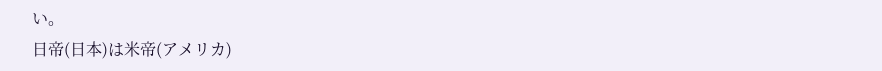い。
日帝(日本)は米帝(アメリカ)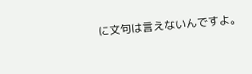に文句は言えないんですよ。